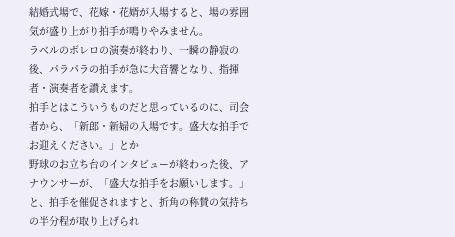結婚式場で、花嫁・花婿が入場すると、場の雰囲気が盛り上がり拍手が鳴りやみません。
ラベルのボレロの演奏が終わり、一瞬の静寂の後、パラパラの拍手が急に大音響となり、指揮者・演奏者を讃えます。
拍手とはこういうものだと思っているのに、司会者から、「新郎・新婦の入場です。盛大な拍手でお迎えください。」とか
野球のお立ち台のインタビューが終わった後、アナウンサーが、「盛大な拍手をお願いします。」と、拍手を催促されますと、折角の称賛の気持ちの半分程が取り上げられ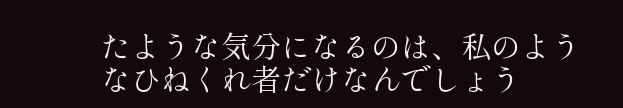たような気分になるのは、私のようなひねくれ者だけなんでしょう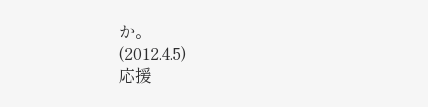か。
(2012.4.5)
応援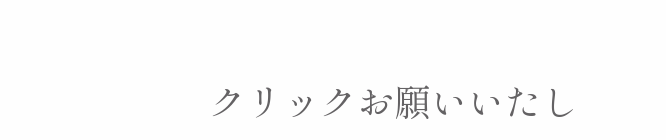クリックお願いいたし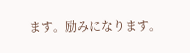ます。励みになります。